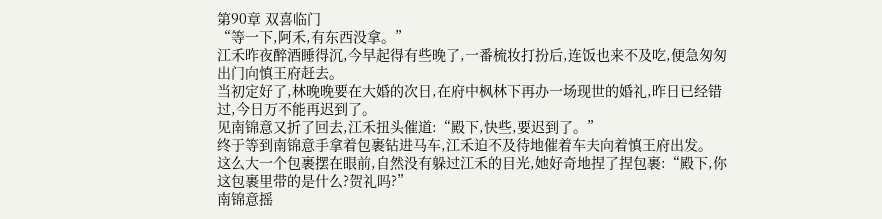第90章 双喜临门
“等一下,阿禾,有东西没拿。”
江禾昨夜醉酒睡得沉,今早起得有些晚了,一番梳妆打扮后,连饭也来不及吃,便急匆匆出门向慎王府赶去。
当初定好了,林晚晚要在大婚的次日,在府中枫林下再办一场现世的婚礼,昨日已经错过,今日万不能再迟到了。
见南锦意又折了回去,江禾扭头催道:“殿下,快些,要迟到了。”
终于等到南锦意手拿着包裹钻进马车,江禾迫不及待地催着车夫向着慎王府出发。
这么大一个包裹摆在眼前,自然没有躲过江禾的目光,她好奇地捏了捏包裹:“殿下,你这包裹里带的是什么?贺礼吗?”
南锦意摇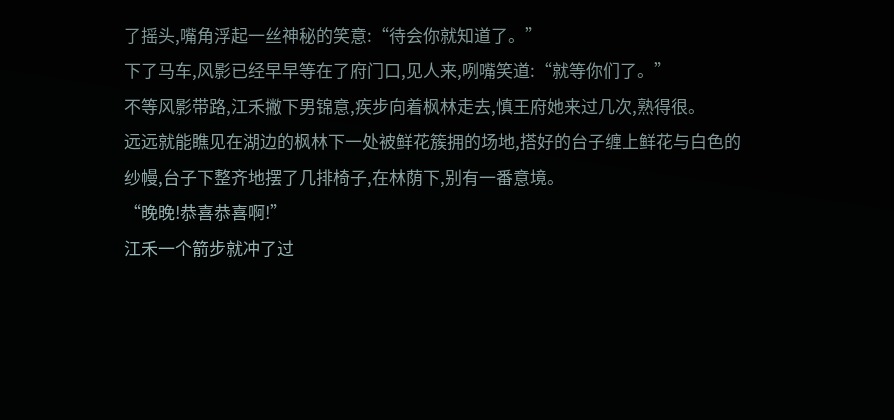了摇头,嘴角浮起一丝神秘的笑意:“待会你就知道了。”
下了马车,风影已经早早等在了府门口,见人来,咧嘴笑道:“就等你们了。”
不等风影带路,江禾撇下男锦意,疾步向着枫林走去,慎王府她来过几次,熟得很。
远远就能瞧见在湖边的枫林下一处被鲜花簇拥的场地,搭好的台子缠上鲜花与白色的纱幔,台子下整齐地摆了几排椅子,在林荫下,别有一番意境。
“晚晚!恭喜恭喜啊!”
江禾一个箭步就冲了过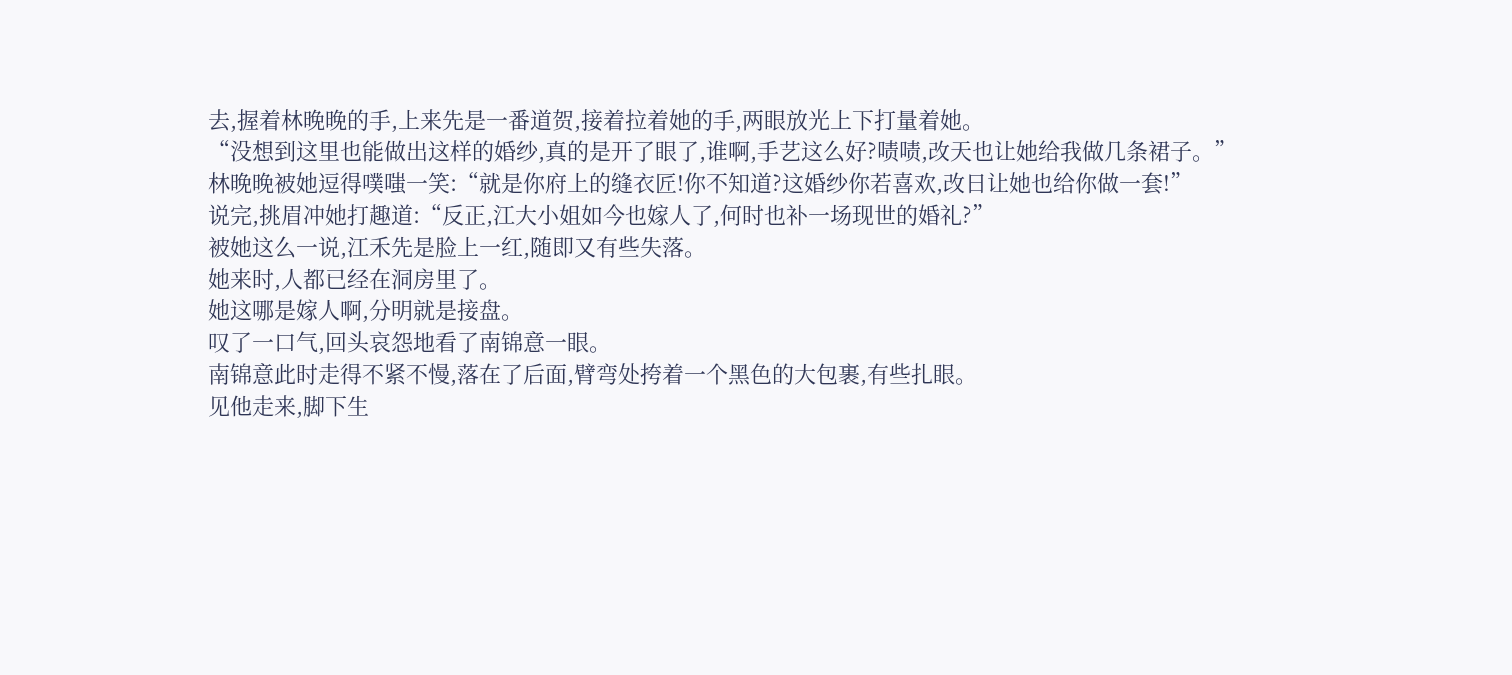去,握着林晚晚的手,上来先是一番道贺,接着拉着她的手,两眼放光上下打量着她。
“没想到这里也能做出这样的婚纱,真的是开了眼了,谁啊,手艺这么好?啧啧,改天也让她给我做几条裙子。”
林晚晚被她逗得噗嗤一笑:“就是你府上的缝衣匠!你不知道?这婚纱你若喜欢,改日让她也给你做一套!”
说完,挑眉冲她打趣道:“反正,江大小姐如今也嫁人了,何时也补一场现世的婚礼?”
被她这么一说,江禾先是脸上一红,随即又有些失落。
她来时,人都已经在洞房里了。
她这哪是嫁人啊,分明就是接盘。
叹了一口气,回头哀怨地看了南锦意一眼。
南锦意此时走得不紧不慢,落在了后面,臂弯处挎着一个黑色的大包裹,有些扎眼。
见他走来,脚下生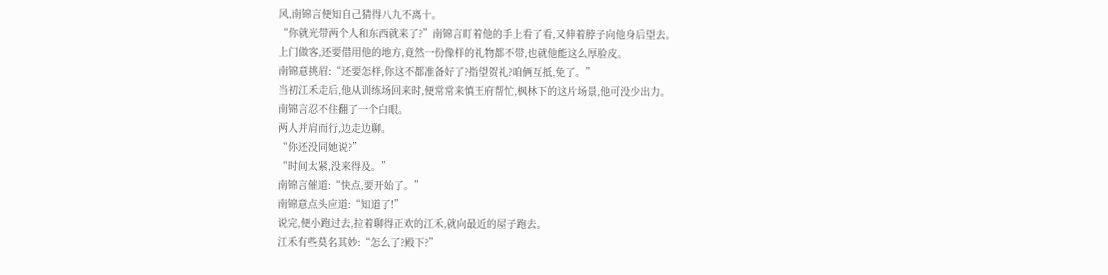风,南锦言便知自己猜得八九不离十。
“你就光带两个人和东西就来了?”南锦言盯着他的手上看了看,又伸着脖子向他身后望去。
上门做客,还要借用他的地方,竟然一份像样的礼物都不带,也就他能这么厚脸皮。
南锦意挑眉:“还要怎样,你这不都准备好了?指望贺礼?咱俩互抵,免了。”
当初江禾走后,他从训练场回来时,便常常来慎王府帮忙,枫林下的这片场景,他可没少出力。
南锦言忍不住翻了一个白眼。
两人并肩而行,边走边聊。
“你还没同她说?”
“时间太紧,没来得及。”
南锦言催道:“快点,要开始了。”
南锦意点头应道:“知道了!”
说完,便小跑过去,拉着聊得正欢的江禾,就向最近的屋子跑去。
江禾有些莫名其妙:“怎么了?殿下?”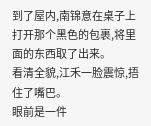到了屋内,南锦意在桌子上打开那个黑色的包裹,将里面的东西取了出来。
看清全貌,江禾一脸震惊,捂住了嘴巴。
眼前是一件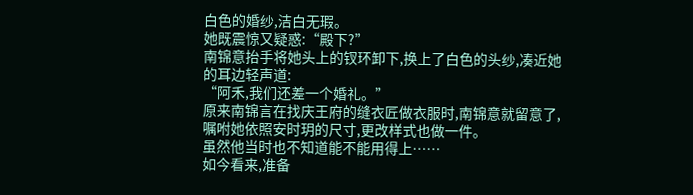白色的婚纱,洁白无瑕。
她既震惊又疑惑:“殿下?”
南锦意抬手将她头上的钗环卸下,换上了白色的头纱,凑近她的耳边轻声道:
“阿禾,我们还差一个婚礼。”
原来南锦言在找庆王府的缝衣匠做衣服时,南锦意就留意了,嘱咐她依照安时玥的尺寸,更改样式也做一件。
虽然他当时也不知道能不能用得上……
如今看来,准备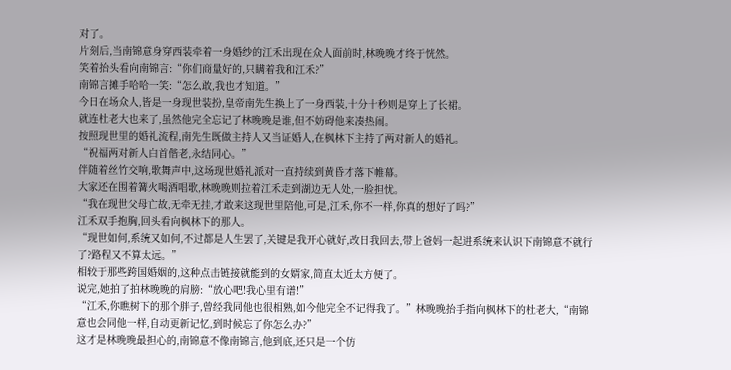对了。
片刻后,当南锦意身穿西装牵着一身婚纱的江禾出现在众人面前时,林晚晚才终于恍然。
笑着抬头看向南锦言:“你们商量好的,只瞒着我和江禾?”
南锦言摊手哈哈一笑:“怎么敢,我也才知道。”
今日在场众人,皆是一身现世装扮,皇帝南先生换上了一身西装,十分十秒则是穿上了长裙。
就连杜老大也来了,虽然他完全忘记了林晚晚是谁,但不妨碍他来凑热闹。
按照现世里的婚礼流程,南先生既做主持人又当证婚人,在枫林下主持了两对新人的婚礼。
“祝福两对新人白首偕老,永结同心。”
伴随着丝竹交响,歌舞声中,这场现世婚礼派对一直持续到黄昏才落下帷幕。
大家还在围着篝火喝酒唱歌,林晚晚则拉着江禾走到湖边无人处,一脸担忧。
“我在现世父母亡故,无牵无挂,才敢来这现世里陪他,可是,江禾,你不一样,你真的想好了吗?”
江禾双手抱胸,回头看向枫林下的那人。
“现世如何,系统又如何,不过都是人生罢了,关键是我开心就好,改日我回去,带上爸妈一起进系统来认识下南锦意不就行了?路程又不算太远。”
相较于那些跨国婚姻的,这种点击链接就能到的女婿家,简直太近太方便了。
说完,她拍了拍林晚晚的肩膀:“放心吧!我心里有谱!”
“江禾,你瞧树下的那个胖子,曾经我同他也很相熟,如今他完全不记得我了。”林晚晚抬手指向枫林下的杜老大,“南锦意也会同他一样,自动更新记忆,到时候忘了你怎么办?”
这才是林晚晚最担心的,南锦意不像南锦言,他到底,还只是一个仿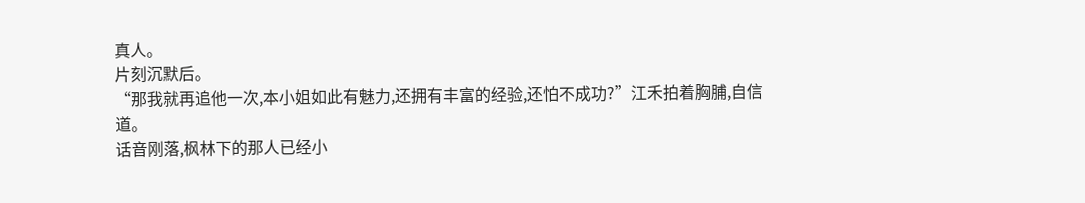真人。
片刻沉默后。
“那我就再追他一次,本小姐如此有魅力,还拥有丰富的经验,还怕不成功?”江禾拍着胸脯,自信道。
话音刚落,枫林下的那人已经小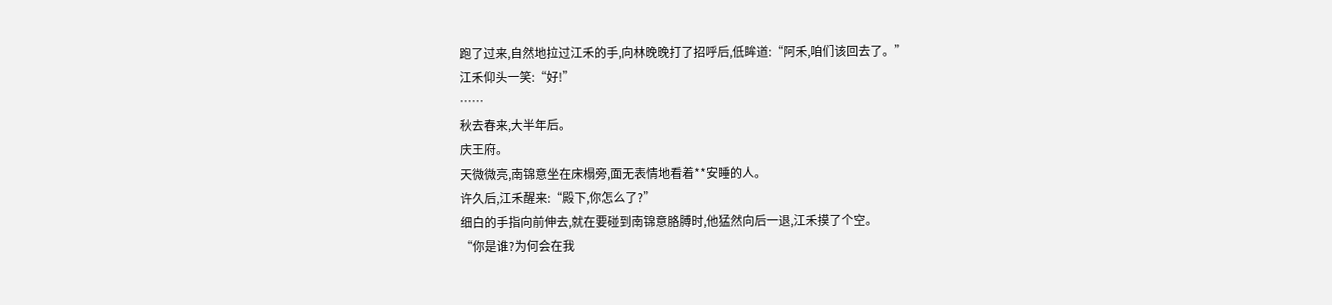跑了过来,自然地拉过江禾的手,向林晚晚打了招呼后,低眸道:“阿禾,咱们该回去了。”
江禾仰头一笑:“好!”
……
秋去春来,大半年后。
庆王府。
天微微亮,南锦意坐在床榻旁,面无表情地看着**安睡的人。
许久后,江禾醒来:“殿下,你怎么了?”
细白的手指向前伸去,就在要碰到南锦意胳膊时,他猛然向后一退,江禾摸了个空。
“你是谁?为何会在我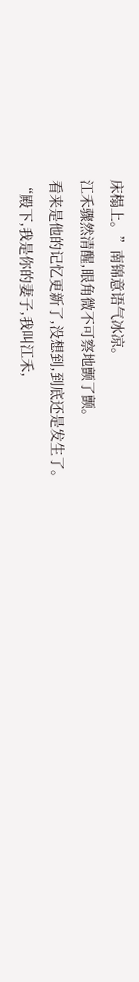床榻上。”南锦意语气冰凉。
江禾骤然清醒,眼角微不可察地颤了颤。
看来是他的记忆更新了,没想到,到底还是发生了。
“殿下,我是你的妻子,我叫江禾,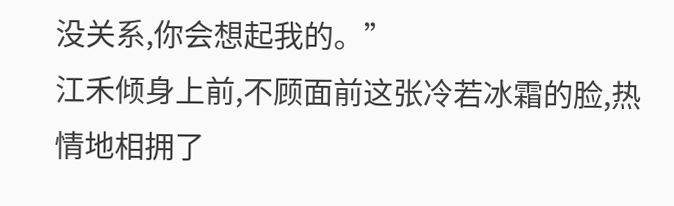没关系,你会想起我的。”
江禾倾身上前,不顾面前这张冷若冰霜的脸,热情地相拥了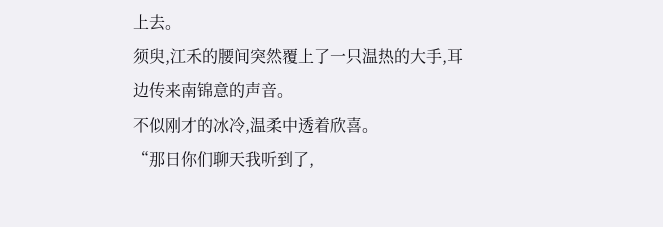上去。
须臾,江禾的腰间突然覆上了一只温热的大手,耳边传来南锦意的声音。
不似刚才的冰冷,温柔中透着欣喜。
“那日你们聊天我听到了,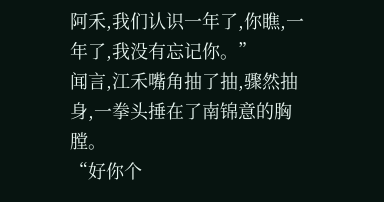阿禾,我们认识一年了,你瞧,一年了,我没有忘记你。”
闻言,江禾嘴角抽了抽,骤然抽身,一拳头捶在了南锦意的胸膛。
“好你个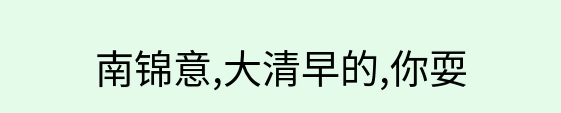南锦意,大清早的,你耍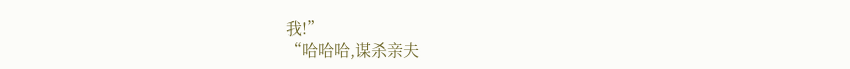我!”
“哈哈哈,谋杀亲夫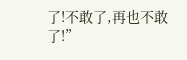了!不敢了,再也不敢了!”